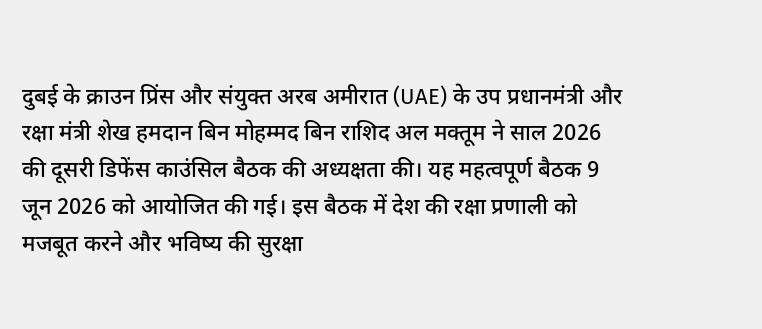दुबई के क्राउन प्रिंस और संयुक्त अरब अमीरात (UAE) के उप प्रधानमंत्री और रक्षा मंत्री शेख हमदान बिन मोहम्मद बिन राशिद अल मक्तूम ने साल 2026 की दूसरी डिफेंस काउंसिल बैठक की अध्यक्षता की। यह महत्वपूर्ण बैठक 9 जून 2026 को आयोजित की गई। इस बैठक में देश की रक्षा प्रणाली को मजबूत करने और भविष्य की सुरक्षा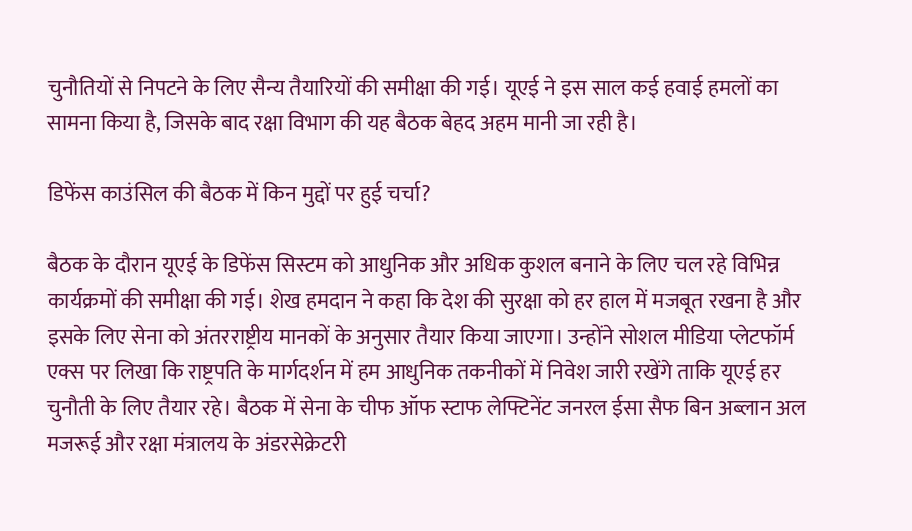चुनौतियों से निपटने के लिए सैन्य तैयारियों की समीक्षा की गई। यूएई ने इस साल कई हवाई हमलों का सामना किया है, जिसके बाद रक्षा विभाग की यह बैठक बेहद अहम मानी जा रही है।

डिफेंस काउंसिल की बैठक में किन मुद्दों पर हुई चर्चा?

बैठक के दौरान यूएई के डिफेंस सिस्टम को आधुनिक और अधिक कुशल बनाने के लिए चल रहे विभिन्न कार्यक्रमों की समीक्षा की गई। शेख हमदान ने कहा कि देश की सुरक्षा को हर हाल में मजबूत रखना है और इसके लिए सेना को अंतरराष्ट्रीय मानकों के अनुसार तैयार किया जाएगा। उन्होंने सोशल मीडिया प्लेटफॉर्म एक्स पर लिखा कि राष्ट्रपति के मार्गदर्शन में हम आधुनिक तकनीकों में निवेश जारी रखेंगे ताकि यूएई हर चुनौती के लिए तैयार रहे। बैठक में सेना के चीफ ऑफ स्टाफ लेफ्टिनेंट जनरल ईसा सैफ बिन अब्लान अल मजरूई और रक्षा मंत्रालय के अंडरसेक्रेटरी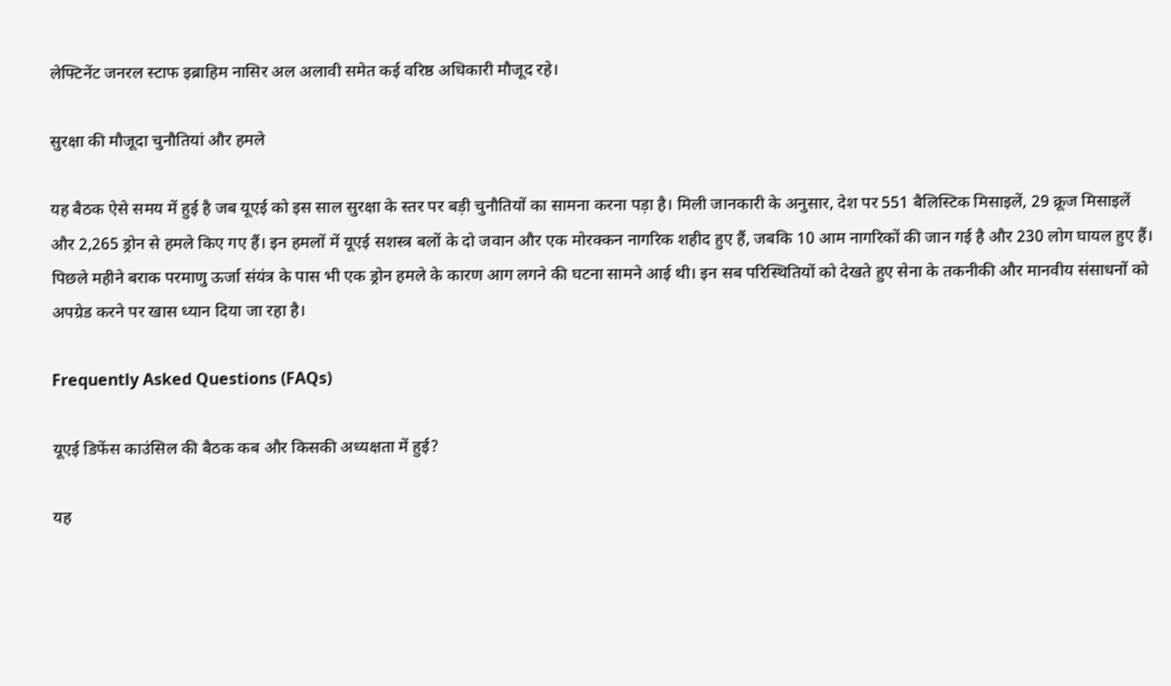लेफ्टिनेंट जनरल स्टाफ इब्राहिम नासिर अल अलावी समेत कई वरिष्ठ अधिकारी मौजूद रहे।

सुरक्षा की मौजूदा चुनौतियां और हमले

यह बैठक ऐसे समय में हुई है जब यूएई को इस साल सुरक्षा के स्तर पर बड़ी चुनौतियों का सामना करना पड़ा है। मिली जानकारी के अनुसार, देश पर 551 बैलिस्टिक मिसाइलें, 29 क्रूज मिसाइलें और 2,265 ड्रोन से हमले किए गए हैं। इन हमलों में यूएई सशस्त्र बलों के दो जवान और एक मोरक्कन नागरिक शहीद हुए हैं, जबकि 10 आम नागरिकों की जान गई है और 230 लोग घायल हुए हैं। पिछले महीने बराक परमाणु ऊर्जा संयंत्र के पास भी एक ड्रोन हमले के कारण आग लगने की घटना सामने आई थी। इन सब परिस्थितियों को देखते हुए सेना के तकनीकी और मानवीय संसाधनों को अपग्रेड करने पर खास ध्यान दिया जा रहा है।

Frequently Asked Questions (FAQs)

यूएई डिफेंस काउंसिल की बैठक कब और किसकी अध्यक्षता में हुई?

यह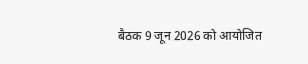बैठक 9 जून 2026 को आयोजित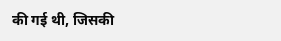की गई थी, जिसकी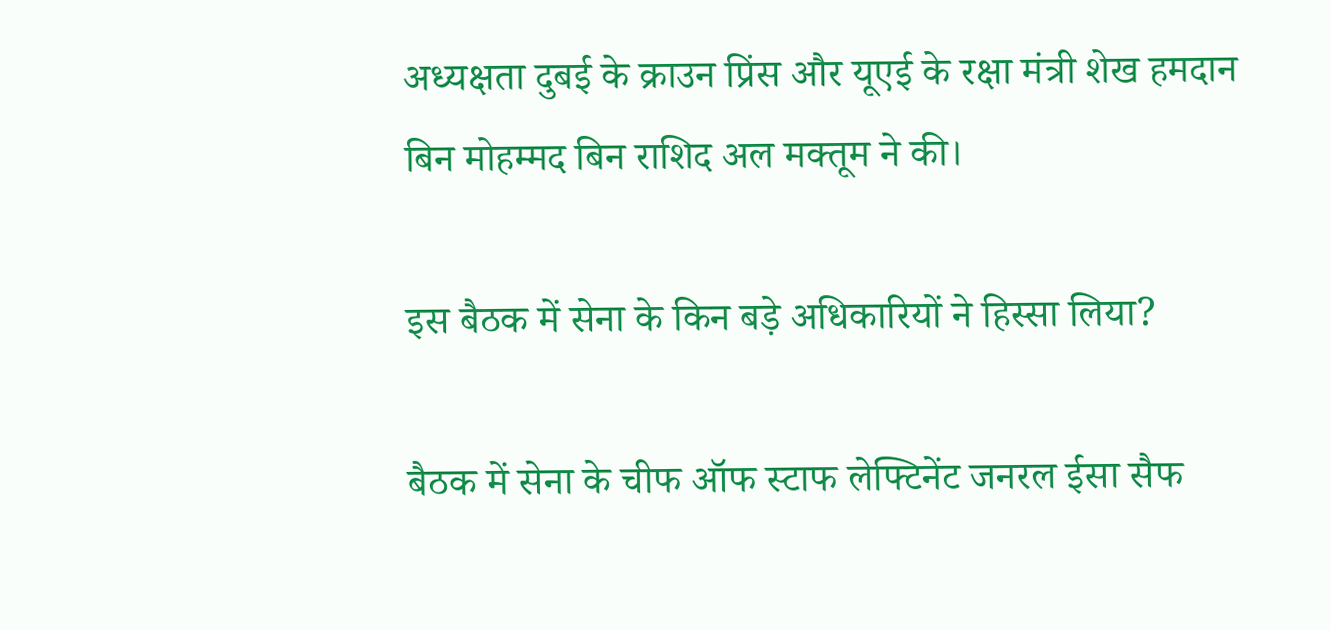अध्यक्षता दुबई के क्राउन प्रिंस और यूएई के रक्षा मंत्री शेख हमदान बिन मोहम्मद बिन राशिद अल मक्तूम ने की।

इस बैठक में सेना के किन बड़े अधिकारियों ने हिस्सा लिया?

बैठक में सेना के चीफ ऑफ स्टाफ लेफ्टिनेंट जनरल ईसा सैफ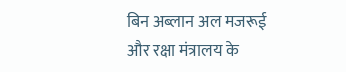बिन अब्लान अल मजरूई और रक्षा मंत्रालय के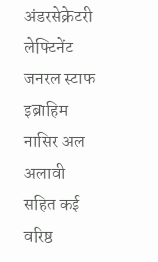अंडरसेक्रेटरी लेफ्टिनेंट जनरल स्टाफ इब्राहिम नासिर अल अलावी सहित कई वरिष्ठ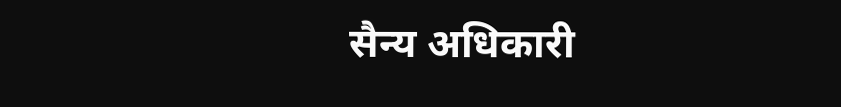सैन्य अधिकारी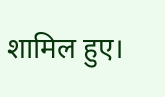शामिल हुए।